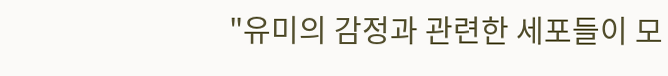"유미의 감정과 관련한 세포들이 모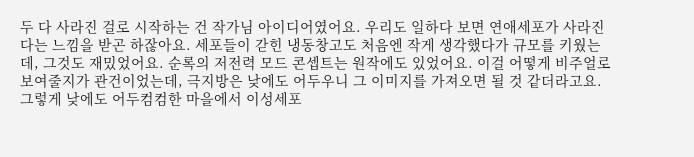두 다 사라진 걸로 시작하는 건 작가님 아이디어였어요. 우리도 일하다 보면 연애세포가 사라진다는 느낌을 받곤 하잖아요. 세포들이 갇힌 냉동창고도 처음엔 작게 생각했다가 규모를 키웠는데, 그것도 재밌었어요. 순록의 저전력 모드 콘셉트는 원작에도 있었어요. 이걸 어떻게 비주얼로 보여줄지가 관건이었는데, 극지방은 낮에도 어두우니 그 이미지를 가져오면 될 것 같더라고요. 그렇게 낮에도 어두컴컴한 마을에서 이성세포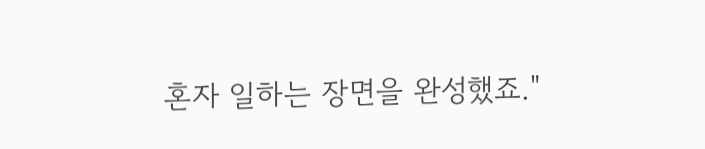혼자 일하는 장면을 완성했죠."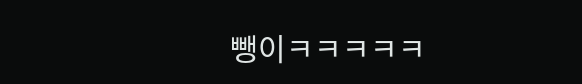뺑이ㅋㅋㅋㅋㅋ